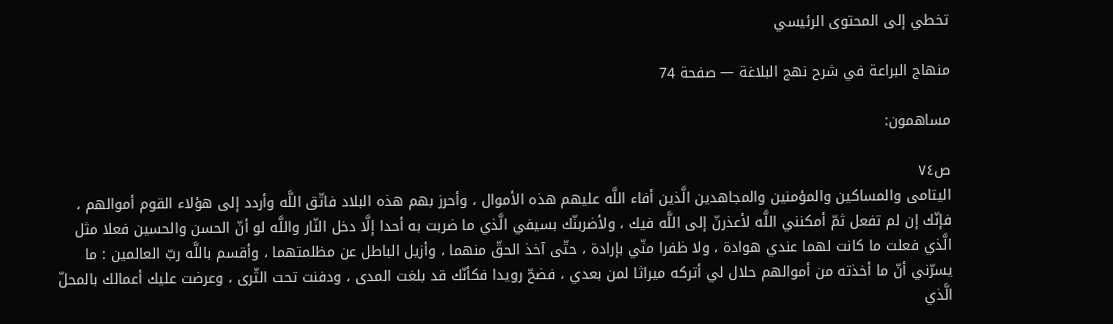تخطي إلى المحتوى الرئيسي

منهاج البراعة في شرح نهج البلاغة — صفحة 74

مساهمون:

ص٧٤
اليتامى والمساكين والمؤمنين والمجاهدين الَّذين أفاء اللَّه عليهم هذه الأموال ، وأحرز بهم هذه البلاد فاتّق اللَّه وأردد إلى هؤلاء القوم أموالهم ، فإنّك إن لم تفعل ثمّ أمكنني اللَّه لأعذرنّ إلى اللَّه فيك ، ولأضربنّك بسيفي الَّذي ما ضربت به أحدا إلَّا دخل النّار واللَّه لو أنّ الحسن والحسين فعلا مثل الَّذي فعلت ما كانت لهما عندي هوادة ، ولا ظفرا منّي بإرادة ، حتّى آخذ الحقّ منهما ، وأزيل الباطل عن مظلمتهما ، وأقسم باللَّه ربّ العالمين : ما يسرّني أنّ ما أخذته من أموالهم حلال لي أتركه ميراثا لمن بعدي ، فضحّ رويدا فكأنّك قد بلغت المدى ، ودفنت تحت الثّرى ، وعرضت عليك أعمالك بالمحلّ الَّذي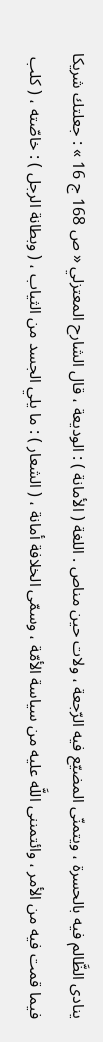ينادى الظَّالم فيه بالحسرة ، ويتمنّى المضيّع فيه الرّجعة ، ولات حين مناص . اللغة ( الأمانة ) : الوديعة ، قال الشارح المعتزلي « ص 168 ج 16 » : جعلتك شريكا فيما قمت فيه من الأمر ، وائتمننى اللَّه عليه من سياسة الأمّة ، وسمّى الخلافة أمانة ، ( الشعار ) : ما يلي الجسد من الثياب ، ( وبطانة الرجل ) : خاصّته ، ( كلب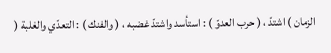الزمان ) اشتدّ ، ( حرب العدوّ ) : استأسد واشتدّ غضبه ، ( والفنك ) : التعدّي والغلبة (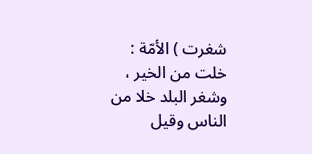شغرت ) الأمّة : خلت من الخير ، وشغر البلد خلا من الناس وقيل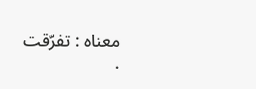معناه : تفرّقت .